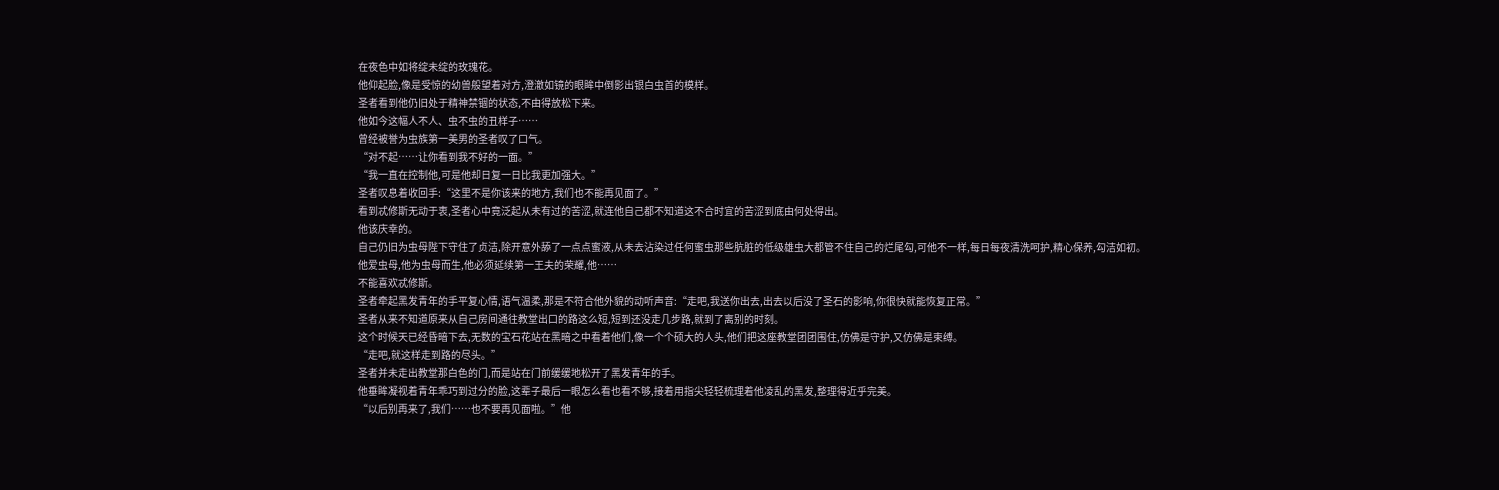在夜色中如将绽未绽的玫瑰花。
他仰起脸,像是受惊的幼兽般望着对方,澄澈如镜的眼眸中倒影出银白虫首的模样。
圣者看到他仍旧处于精神禁锢的状态,不由得放松下来。
他如今这幅人不人、虫不虫的丑样子……
曾经被誉为虫族第一美男的圣者叹了口气。
“对不起……让你看到我不好的一面。”
“我一直在控制他,可是他却日复一日比我更加强大。”
圣者叹息着收回手:“这里不是你该来的地方,我们也不能再见面了。”
看到忒修斯无动于衷,圣者心中竟泛起从未有过的苦涩,就连他自己都不知道这不合时宜的苦涩到底由何处得出。
他该庆幸的。
自己仍旧为虫母陛下守住了贞洁,除开意外舔了一点点蜜液,从未去沾染过任何蜜虫那些肮脏的低级雄虫大都管不住自己的烂尾勾,可他不一样,每日每夜清洗呵护,精心保养,勾洁如初。
他爱虫母,他为虫母而生,他必须延续第一王夫的荣耀,他……
不能喜欢忒修斯。
圣者牵起黑发青年的手平复心情,语气温柔,那是不符合他外貌的动听声音:“走吧,我送你出去,出去以后没了圣石的影响,你很快就能恢复正常。”
圣者从来不知道原来从自己房间通往教堂出口的路这么短,短到还没走几步路,就到了离别的时刻。
这个时候天已经昏暗下去,无数的宝石花站在黑暗之中看着他们,像一个个硕大的人头,他们把这座教堂团团围住,仿佛是守护,又仿佛是束缚。
“走吧,就这样走到路的尽头。”
圣者并未走出教堂那白色的门,而是站在门前缓缓地松开了黑发青年的手。
他垂眸凝视着青年乖巧到过分的脸,这辈子最后一眼怎么看也看不够,接着用指尖轻轻梳理着他凌乱的黑发,整理得近乎完美。
“以后别再来了,我们……也不要再见面啦。”他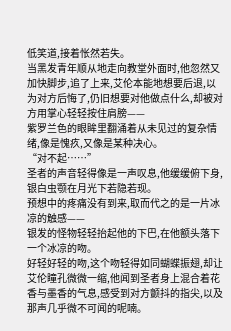低笑道,接着怅然若失。
当黑发青年顺从地走向教堂外面时,他忽然又加快脚步,追了上来,艾伦本能地想要后退,以为对方后悔了,仍旧想要对他做点什么,却被对方用掌心轻轻按住肩膀——
紫罗兰色的眼眸里翻涌着从未见过的复杂情绪,像是愧疚,又像是某种决心。
“对不起……”
圣者的声音轻得像是一声叹息,他缓缓俯下身,银白虫颚在月光下若隐若现。
预想中的疼痛没有到来,取而代之的是一片冰凉的触感——
银发的怪物轻轻抬起他的下巴,在他额头落下一个冰凉的吻。
好轻好轻的吻,这个吻轻得如同蝴蝶振翅,却让艾伦瞳孔微微一缩,他闻到圣者身上混合着花香与墨香的气息,感受到对方颤抖的指尖,以及那声几乎微不可闻的呢喃。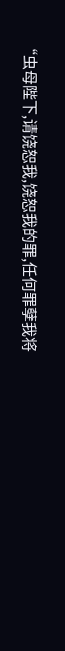“虫母陛下,请饶恕我,饶恕我的罪,任何罪孽我将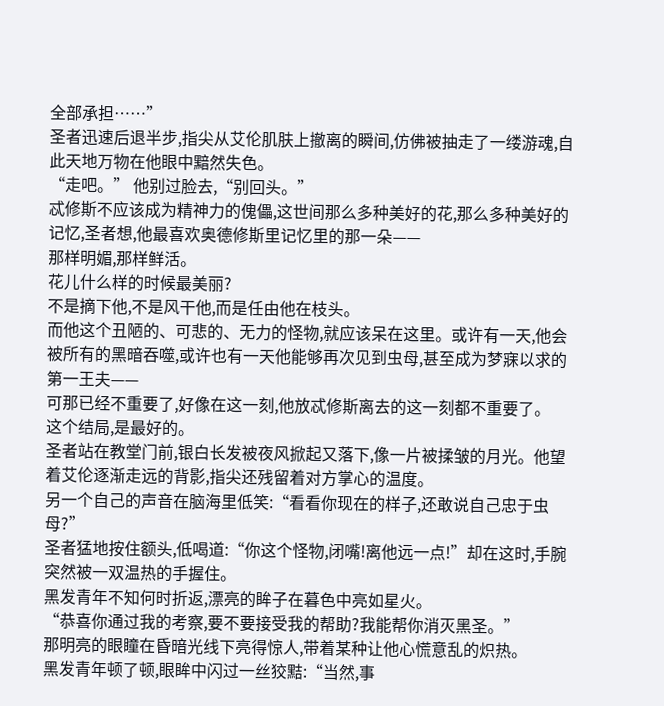全部承担……”
圣者迅速后退半步,指尖从艾伦肌肤上撤离的瞬间,仿佛被抽走了一缕游魂,自此天地万物在他眼中黯然失色。
“走吧。” 他别过脸去,“别回头。”
忒修斯不应该成为精神力的傀儡,这世间那么多种美好的花,那么多种美好的记忆,圣者想,他最喜欢奥德修斯里记忆里的那一朵——
那样明媚,那样鲜活。
花儿什么样的时候最美丽?
不是摘下他,不是风干他,而是任由他在枝头。
而他这个丑陋的、可悲的、无力的怪物,就应该呆在这里。或许有一天,他会被所有的黑暗吞噬,或许也有一天他能够再次见到虫母,甚至成为梦寐以求的第一王夫——
可那已经不重要了,好像在这一刻,他放忒修斯离去的这一刻都不重要了。
这个结局,是最好的。
圣者站在教堂门前,银白长发被夜风掀起又落下,像一片被揉皱的月光。他望着艾伦逐渐走远的背影,指尖还残留着对方掌心的温度。
另一个自己的声音在脑海里低笑:“看看你现在的样子,还敢说自己忠于虫母?”
圣者猛地按住额头,低喝道:“你这个怪物,闭嘴!离他远一点!”却在这时,手腕突然被一双温热的手握住。
黑发青年不知何时折返,漂亮的眸子在暮色中亮如星火。
“恭喜你通过我的考察,要不要接受我的帮助?我能帮你消灭黑圣。”
那明亮的眼瞳在昏暗光线下亮得惊人,带着某种让他心慌意乱的炽热。
黑发青年顿了顿,眼眸中闪过一丝狡黠:“当然,事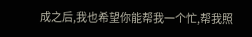成之后,我也希望你能帮我一个忙,帮我照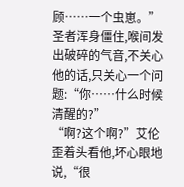顾……一个虫崽。”
圣者浑身僵住,喉间发出破碎的气音,不关心他的话,只关心一个问题:“你……什么时候清醒的?”
“啊?这个啊?”艾伦歪着头看他,坏心眼地说,“很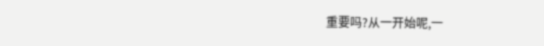重要吗?从一开始呢,一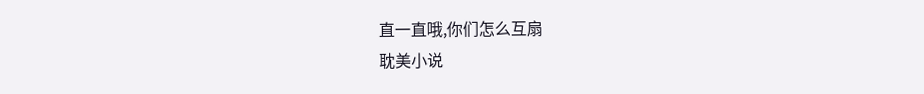直一直哦,你们怎么互扇
耽美小说